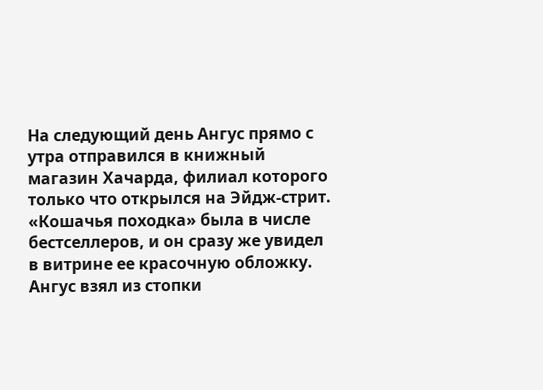На следующий день Ангус прямо с утра отправился в книжный магазин Хачарда, филиал которого только что открылся на Эйдж-стрит. «Кошачья походка» была в числе бестселлеров, и он сразу же увидел в витрине ее красочную обложку. Ангус взял из стопки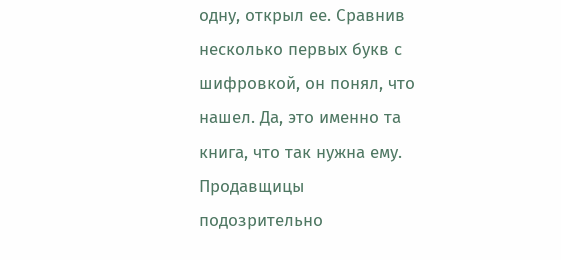одну, открыл ее. Сравнив несколько первых букв с шифровкой, он понял, что нашел. Да, это именно та книга, что так нужна ему.
Продавщицы подозрительно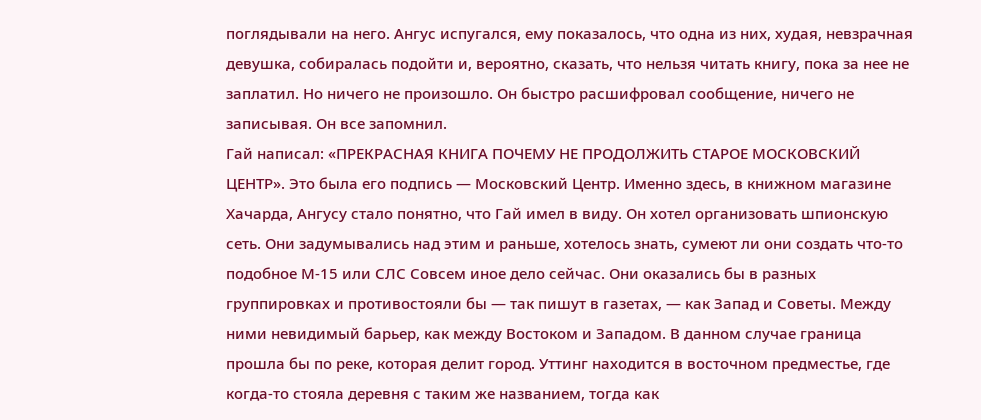поглядывали на него. Ангус испугался, ему показалось, что одна из них, худая, невзрачная девушка, собиралась подойти и, вероятно, сказать, что нельзя читать книгу, пока за нее не заплатил. Но ничего не произошло. Он быстро расшифровал сообщение, ничего не записывая. Он все запомнил.
Гай написал: «ПРЕКРАСНАЯ КНИГА ПОЧЕМУ НЕ ПРОДОЛЖИТЬ СТАРОЕ МОСКОВСКИЙ ЦЕНТР». Это была его подпись — Московский Центр. Именно здесь, в книжном магазине Хачарда, Ангусу стало понятно, что Гай имел в виду. Он хотел организовать шпионскую сеть. Они задумывались над этим и раньше, хотелось знать, сумеют ли они создать что-то подобное М-15 или СЛС Совсем иное дело сейчас. Они оказались бы в разных группировках и противостояли бы — так пишут в газетах, — как Запад и Советы. Между ними невидимый барьер, как между Востоком и Западом. В данном случае граница прошла бы по реке, которая делит город. Уттинг находится в восточном предместье, где когда-то стояла деревня с таким же названием, тогда как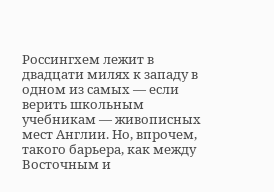Россингхем лежит в двадцати милях к западу в одном из самых — если верить школьным учебникам — живописных мест Англии. Но, впрочем, такого барьера, как между Восточным и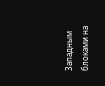Западным блоками на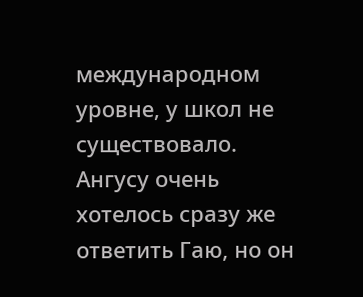международном уровне, у школ не существовало. Ангусу очень хотелось сразу же ответить Гаю, но он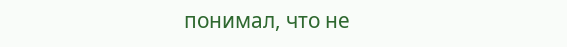понимал, что не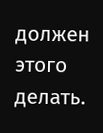должен этого делать.